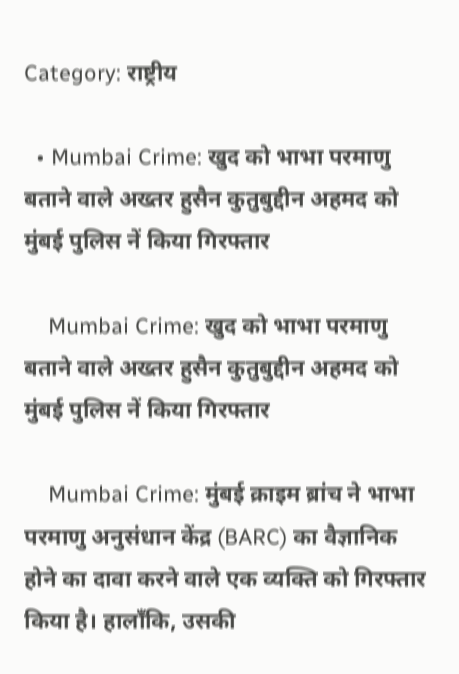Category: राष्ट्रीय

  • Mumbai Crime: खुद को भाभा परमाणु बताने वाले अख्तर हुसैन कुतुबुद्दीन अहमद को मुंबई पुलिस नें किया गिरफ्तार

    Mumbai Crime: खुद को भाभा परमाणु बताने वाले अख्तर हुसैन कुतुबुद्दीन अहमद को मुंबई पुलिस नें किया गिरफ्तार

    Mumbai Crime: मुंबई क्राइम ब्रांच ने भाभा परमाणु अनुसंधान केंद्र (BARC) का वैज्ञानिक होने का दावा करने वाले एक व्यक्ति को गिरफ्तार किया है। हालाँकि, उसकी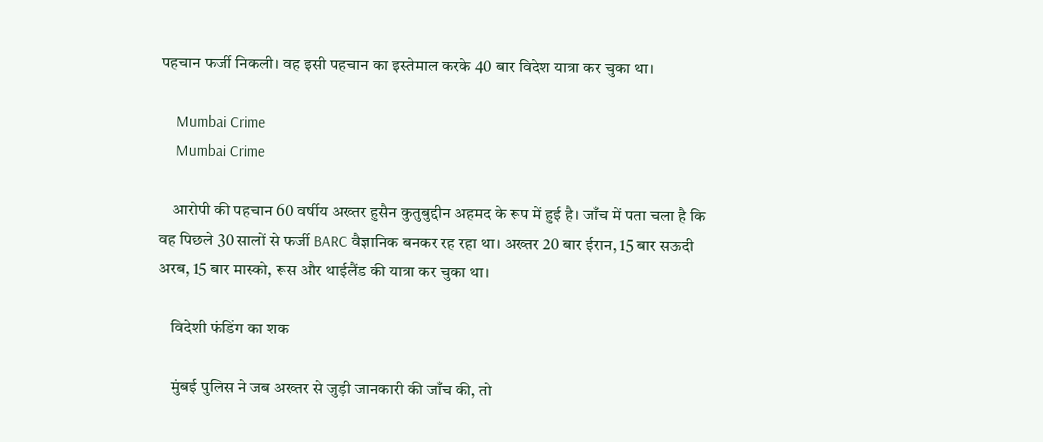पहचान फर्जी निकली। वह इसी पहचान का इस्तेमाल करके 40 बार विदेश यात्रा कर चुका था।

    Mumbai Crime
    Mumbai Crime

    आरोपी की पहचान 60 वर्षीय अख्तर हुसैन कुतुबुद्दीन अहमद के रूप में हुई है। जाँच में पता चला है कि वह पिछले 30 सालों से फर्जी BARC वैज्ञानिक बनकर रह रहा था। अख्तर 20 बार ईरान, 15 बार सऊदी अरब, 15 बार मास्को, रूस और थाईलैंड की यात्रा कर चुका था।

    विदेशी फंडिंग का शक

    मुंबई पुलिस ने जब अख्तर से जुड़ी जानकारी की जाँच की, तो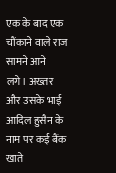एक के बाद एक चौंकाने वाले राज सामने आने लगे। अख्तर और उसके भाई आदिल हुसैन के नाम पर कई बैंक खाते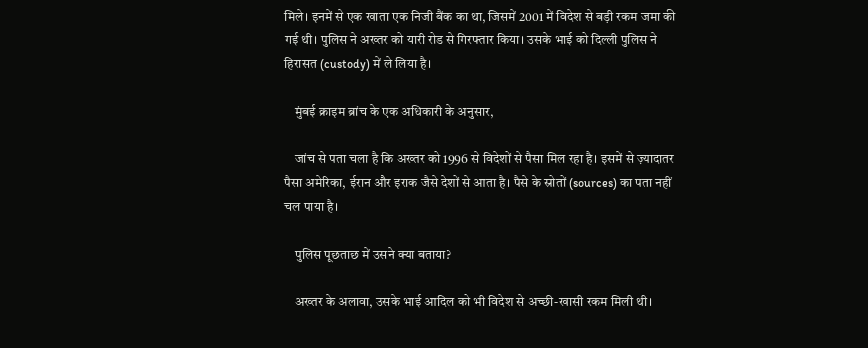मिले। इनमें से एक खाता एक निजी बैंक का था, जिसमें 2001 में विदेश से बड़ी रकम जमा की गई थी। पुलिस ने अख्तर को यारी रोड से गिरफ्तार किया। उसके भाई को दिल्ली पुलिस ने हिरासत (custody) में ले लिया है।

    मुंबई क्राइम ब्रांच के एक अधिकारी के अनुसार,

    जांच से पता चला है कि अख्तर को 1996 से विदेशों से पैसा मिल रहा है। इसमें से ज़्यादातर पैसा अमेरिका, ईरान और इराक जैसे देशों से आता है। पैसे के स्रोतों (sources) का पता नहीं चल पाया है।

    पुलिस पूछताछ में उसने क्या बताया?

    अख्तर के अलावा, उसके भाई आदिल को भी विदेश से अच्छी-खासी रकम मिली थी।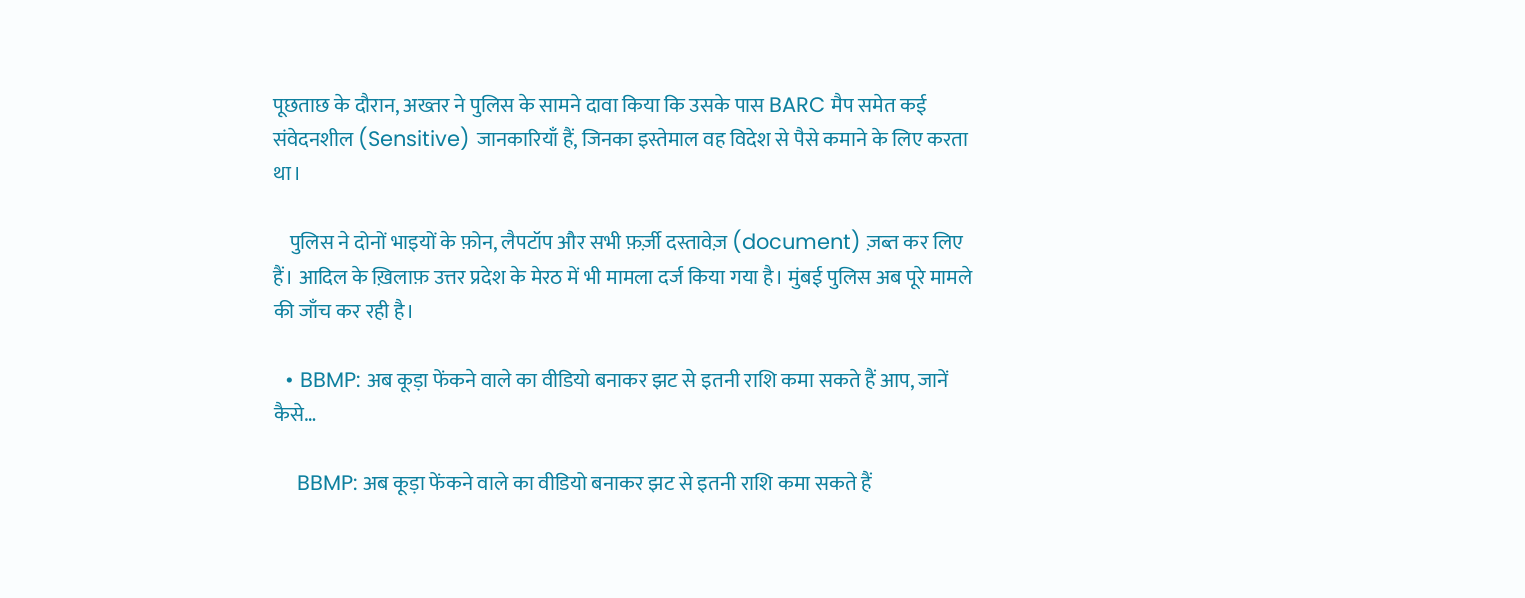पूछताछ के दौरान, अख्तर ने पुलिस के सामने दावा किया कि उसके पास BARC मैप समेत कई संवेदनशील (Sensitive) जानकारियाँ हैं, जिनका इस्तेमाल वह विदेश से पैसे कमाने के लिए करता था।

    पुलिस ने दोनों भाइयों के फ़ोन, लैपटॉप और सभी फ़र्ज़ी दस्तावेज़ (document) ज़ब्त कर लिए हैं। आदिल के ख़िलाफ़ उत्तर प्रदेश के मेरठ में भी मामला दर्ज किया गया है। मुंबई पुलिस अब पूरे मामले की जाँच कर रही है।

  • BBMP: अब कूड़ा फेंकने वाले का वीडियो बनाकर झट से इतनी राशि कमा सकते हैं आप, जानें कैसे…

    BBMP: अब कूड़ा फेंकने वाले का वीडियो बनाकर झट से इतनी राशि कमा सकते हैं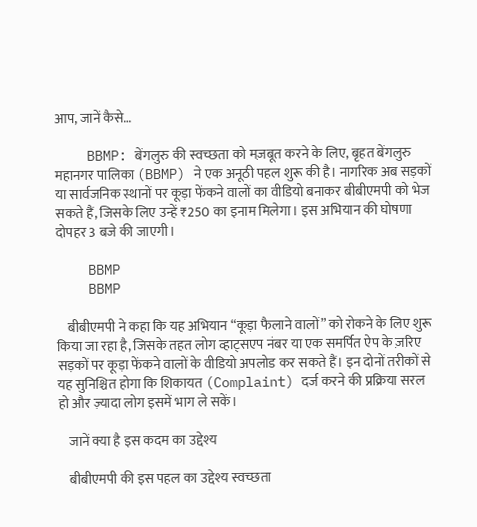आप, जानें कैसे…

    BBMP: बेंगलुरु की स्वच्छता को मज़बूत करने के लिए, बृहत बेंगलुरु महानगर पालिका (BBMP) ने एक अनूठी पहल शुरू की है। नागरिक अब सड़कों या सार्वजनिक स्थानों पर कूड़ा फेंकने वालों का वीडियो बनाकर बीबीएमपी को भेज सकते हैं, जिसके लिए उन्हें ₹250 का इनाम मिलेगा। इस अभियान की घोषणा दोपहर 3 बजे की जाएगी।

    BBMP
    BBMP

    बीबीएमपी ने कहा कि यह अभियान “कूड़ा फैलाने वालों” को रोकने के लिए शुरू किया जा रहा है, जिसके तहत लोग व्हाट्सएप नंबर या एक समर्पित ऐप के ज़रिए सड़कों पर कूड़ा फेंकने वालों के वीडियो अपलोड कर सकते हैं। इन दोनों तरीकों से यह सुनिश्चित होगा कि शिकायत (Complaint) दर्ज करने की प्रक्रिया सरल हो और ज़्यादा लोग इसमें भाग ले सकें।

    जानें क्या है इस कदम का उद्देश्य

    बीबीएमपी की इस पहल का उद्देश्य स्वच्छता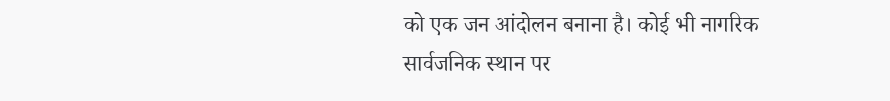को एक जन आंदोलन बनाना है। कोई भी नागरिक सार्वजनिक स्थान पर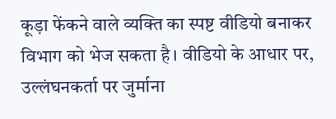कूड़ा फेंकने वाले व्यक्ति का स्पष्ट वीडियो बनाकर विभाग को भेज सकता है। वीडियो के आधार पर, उल्लंघनकर्ता पर जुर्माना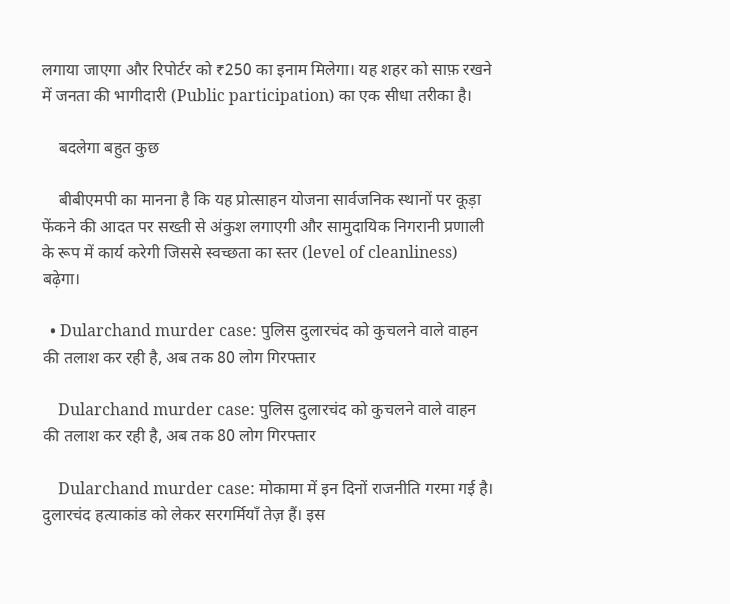लगाया जाएगा और रिपोर्टर को ₹250 का इनाम मिलेगा। यह शहर को साफ़ रखने में जनता की भागीदारी (Public participation) का एक सीधा तरीका है।

    बदलेगा बहुत कुछ

    बीबीएमपी का मानना है कि यह प्रोत्साहन योजना सार्वजनिक स्थानों पर कूड़ा फेंकने की आदत पर सख्ती से अंकुश लगाएगी और सामुदायिक निगरानी प्रणाली के रूप में कार्य करेगी जिससे स्वच्छता का स्तर (level of cleanliness) बढ़ेगा।

  • Dularchand murder case: पुलिस दुलारचंद को कुचलने वाले वाहन की तलाश कर रही है, अब तक 80 लोग गिरफ्तार

    Dularchand murder case: पुलिस दुलारचंद को कुचलने वाले वाहन की तलाश कर रही है, अब तक 80 लोग गिरफ्तार

    Dularchand murder case: मोकामा में इन दिनों राजनीति गरमा गई है। दुलारचंद हत्याकांड को लेकर सरगर्मियाँ तेज़ हैं। इस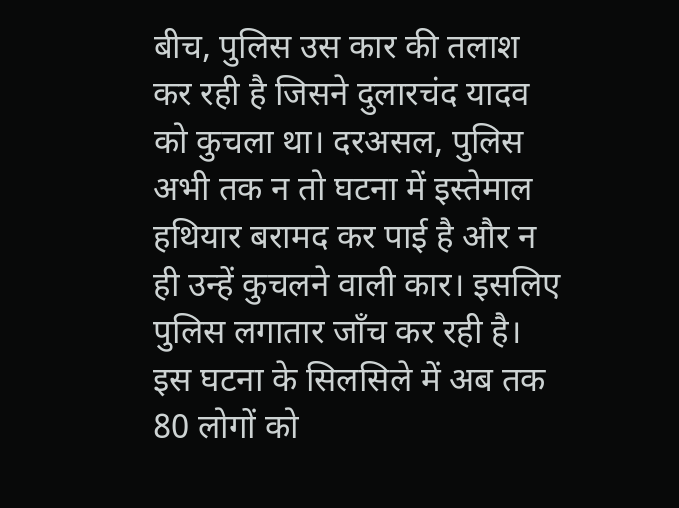बीच, पुलिस उस कार की तलाश कर रही है जिसने दुलारचंद यादव को कुचला था। दरअसल, पुलिस अभी तक न तो घटना में इस्तेमाल हथियार बरामद कर पाई है और न ही उन्हें कुचलने वाली कार। इसलिए पुलिस लगातार जाँच कर रही है। इस घटना के सिलसिले में अब तक 80 लोगों को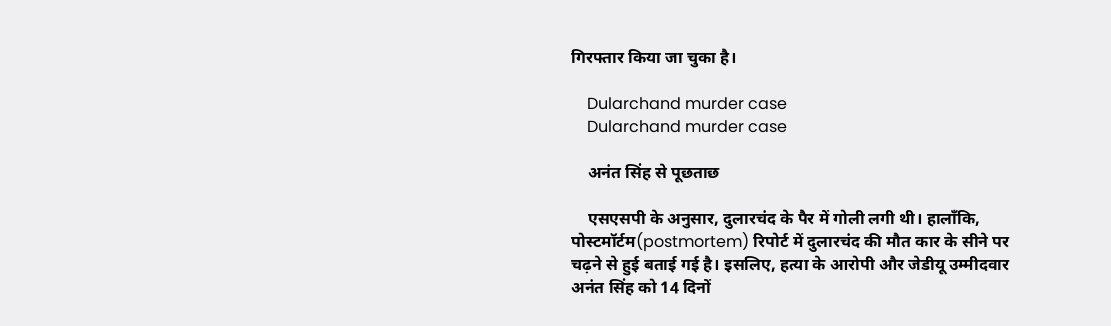गिरफ्तार किया जा चुका है।

    Dularchand murder case
    Dularchand murder case

    अनंत सिंह से पूछताछ

    एसएसपी के अनुसार, दुलारचंद के पैर में गोली लगी थी। हालाँकि, पोस्टमॉर्टम(postmortem) रिपोर्ट में दुलारचंद की मौत कार के सीने पर चढ़ने से हुई बताई गई है। इसलिए, हत्या के आरोपी और जेडीयू उम्मीदवार अनंत सिंह को 14 दिनों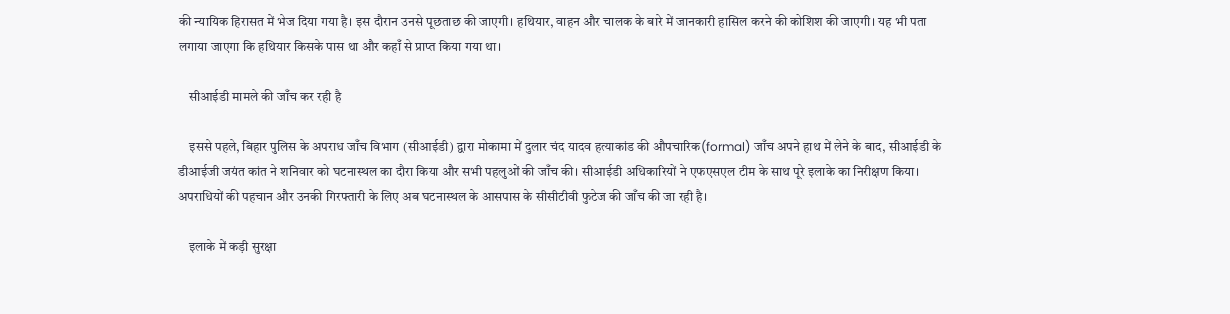की न्यायिक हिरासत में भेज दिया गया है। इस दौरान उनसे पूछताछ की जाएगी। हथियार, वाहन और चालक के बारे में जानकारी हासिल करने की कोशिश की जाएगी। यह भी पता लगाया जाएगा कि हथियार किसके पास था और कहाँ से प्राप्त किया गया था।

    सीआईडी मामले की जाँच कर रही है

    इससे पहले, बिहार पुलिस के अपराध जाँच विभाग (सीआईडी) द्वारा मोकामा में दुलार चंद यादव हत्याकांड की औपचारिक(formal) जाँच अपने हाथ में लेने के बाद, सीआईडी के डीआईजी जयंत कांत ने शनिवार को घटनास्थल का दौरा किया और सभी पहलुओं की जाँच की। सीआईडी अधिकारियों ने एफएसएल टीम के साथ पूरे इलाके का निरीक्षण किया। अपराधियों की पहचान और उनकी गिरफ्तारी के लिए अब घटनास्थल के आसपास के सीसीटीवी फुटेज की जाँच की जा रही है।

    इलाके में कड़ी सुरक्षा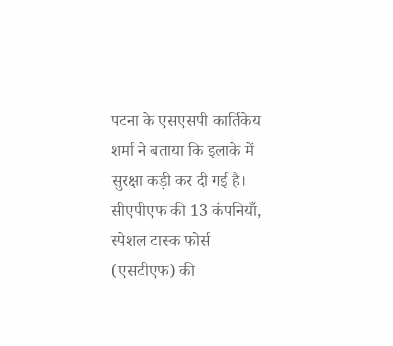पटना के एसएसपी कार्तिकेय शर्मा ने बताया कि इलाके में सुरक्षा कड़ी कर दी गई है। सीएपीएफ की 13 कंपनियाँ, स्पेशल टास्क फोर्स (एसटीएफ) की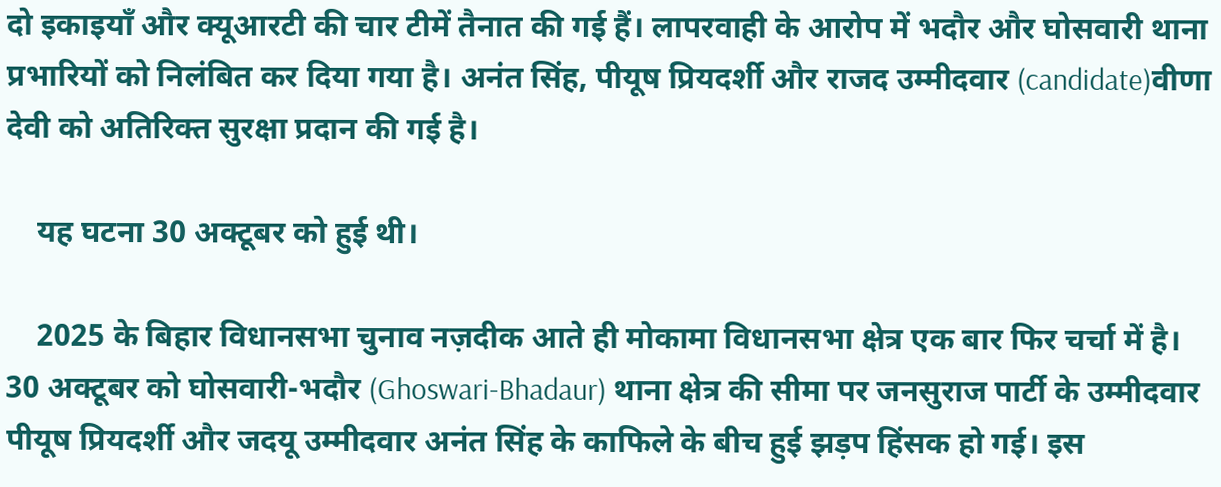दो इकाइयाँ और क्यूआरटी की चार टीमें तैनात की गई हैं। लापरवाही के आरोप में भदौर और घोसवारी थाना प्रभारियों को निलंबित कर दिया गया है। अनंत सिंह, पीयूष प्रियदर्शी और राजद उम्मीदवार (candidate)वीणा देवी को अतिरिक्त सुरक्षा प्रदान की गई है।

    यह घटना 30 अक्टूबर को हुई थी।

    2025 के बिहार विधानसभा चुनाव नज़दीक आते ही मोकामा विधानसभा क्षेत्र एक बार फिर चर्चा में है। 30 अक्टूबर को घोसवारी-भदौर (Ghoswari-Bhadaur) थाना क्षेत्र की सीमा पर जनसुराज पार्टी के उम्मीदवार पीयूष प्रियदर्शी और जदयू उम्मीदवार अनंत सिंह के काफिले के बीच हुई झड़प हिंसक हो गई। इस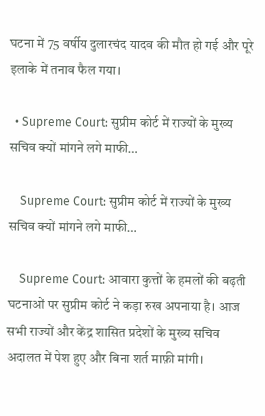घटना में 75 वर्षीय दुलारचंद यादव की मौत हो गई और पूरे इलाके में तनाव फैल गया।

  • Supreme Court: सुप्रीम कोर्ट में राज्यों के मुख्य सचिव क्यों मांगने लगे माफी…

    Supreme Court: सुप्रीम कोर्ट में राज्यों के मुख्य सचिव क्यों मांगने लगे माफी…

    Supreme Court: आवारा कुत्तों के हमलों की बढ़ती घटनाओं पर सुप्रीम कोर्ट ने कड़ा रुख अपनाया है। आज सभी राज्यों और केंद्र शासित प्रदेशों के मुख्य सचिव अदालत में पेश हुए और बिना शर्त माफ़ी मांगी।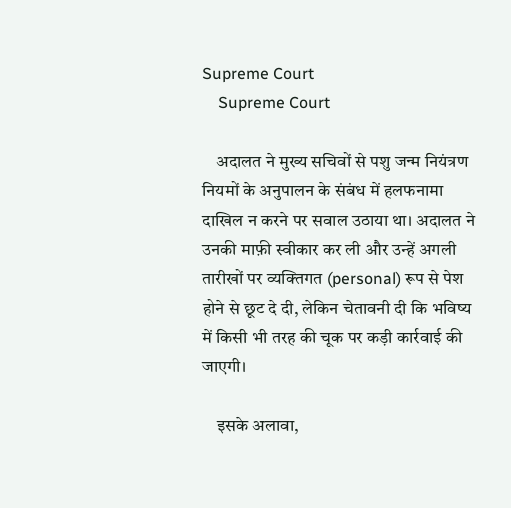Supreme Court
    Supreme Court

    अदालत ने मुख्य सचिवों से पशु जन्म नियंत्रण नियमों के अनुपालन के संबंध में हलफनामा दाखिल न करने पर सवाल उठाया था। अदालत ने उनकी माफ़ी स्वीकार कर ली और उन्हें अगली तारीखों पर व्यक्तिगत (personal) रूप से पेश होने से छूट दे दी, लेकिन चेतावनी दी कि भविष्य में किसी भी तरह की चूक पर कड़ी कार्रवाई की जाएगी।

    इसके अलावा,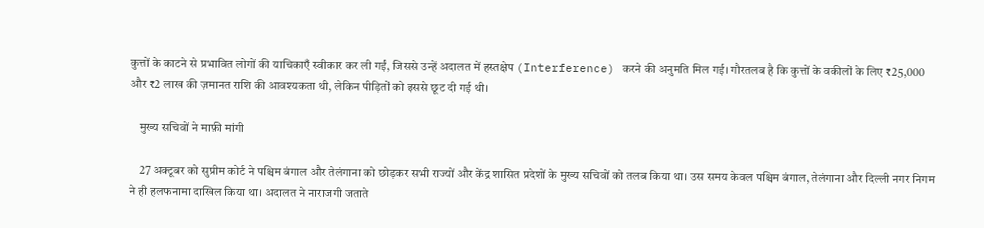कुत्तों के काटने से प्रभावित लोगों की याचिकाएँ स्वीकार कर ली गईं, जिससे उन्हें अदालत में हस्तक्षेप (Interference) करने की अनुमति मिल गई। गौरतलब है कि कुत्तों के वकीलों के लिए ₹25,000 और ₹2 लाख की ज़मानत राशि की आवश्यकता थी, लेकिन पीड़ितों को इससे छूट दी गई थी।

    मुख्य सचिवों ने माफ़ी मांगी

    27 अक्टूबर को सुप्रीम कोर्ट ने पश्चिम बंगाल और तेलंगाना को छोड़कर सभी राज्यों और केंद्र शासित प्रदेशों के मुख्य सचिवों को तलब किया था। उस समय केवल पश्चिम बंगाल, तेलंगाना और दिल्ली नगर निगम ने ही हलफनामा दाखिल किया था। अदालत ने नाराजगी जताते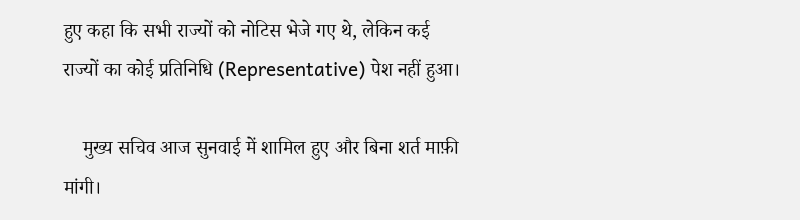हुए कहा कि सभी राज्यों को नोटिस भेजे गए थे, लेकिन कई राज्यों का कोई प्रतिनिधि (Representative) पेश नहीं हुआ।

    मुख्य सचिव आज सुनवाई में शामिल हुए और बिना शर्त माफ़ी मांगी।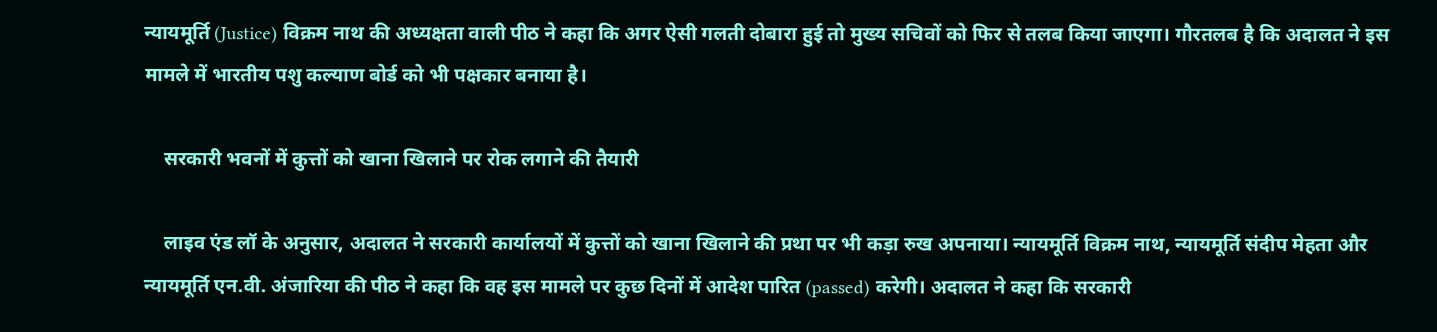न्यायमूर्ति (Justice) विक्रम नाथ की अध्यक्षता वाली पीठ ने कहा कि अगर ऐसी गलती दोबारा हुई तो मुख्य सचिवों को फिर से तलब किया जाएगा। गौरतलब है कि अदालत ने इस मामले में भारतीय पशु कल्याण बोर्ड को भी पक्षकार बनाया है।

    सरकारी भवनों में कुत्तों को खाना खिलाने पर रोक लगाने की तैयारी

    लाइव एंड लॉ के अनुसार, अदालत ने सरकारी कार्यालयों में कुत्तों को खाना खिलाने की प्रथा पर भी कड़ा रुख अपनाया। न्यायमूर्ति विक्रम नाथ, न्यायमूर्ति संदीप मेहता और न्यायमूर्ति एन.वी. अंजारिया की पीठ ने कहा कि वह इस मामले पर कुछ दिनों में आदेश पारित (passed) करेगी। अदालत ने कहा कि सरकारी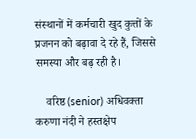संस्थानों में कर्मचारी खुद कुत्तों के प्रजनन को बढ़ावा दे रहे हैं, जिससे समस्या और बढ़ रही है।

    वरिष्ठ (senior) अधिवक्ता करुणा नंदी ने हस्तक्षेप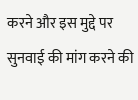करने और इस मुद्दे पर सुनवाई की मांग करने की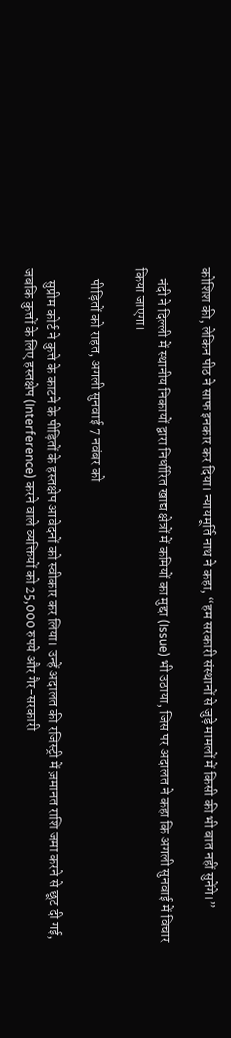कोशिश की, लेकिन पीठ ने साफ इनकार कर दिया। न्यायमूर्ति नाथ ने कहा, “हम सरकारी संस्थानों से जुड़े मामलों में किसी की भी बात नहीं सुनेंगे।”

    नंदी ने दिल्ली में स्थानीय निकायों द्वारा निर्धारित खाद्य क्षेत्रों में कमियों का मुद्दा (Issue) भी उठाया, जिस पर अदालत ने कहा कि अगली सुनवाई में विचार किया जाएगा।

    पीड़ितों को राहत, अगली सुनवाई 7 नवंबर को

    सुप्रीम कोर्ट ने कुत्ते के काटने के पीड़ितों के हस्तक्षेप आवेदनों को स्वीकार कर लिया। उन्हें अदालत की रजिस्ट्री में ज़मानत राशि जमा करने से छूट दी गई, जबकि कुत्तों के लिए हस्तक्षेप (Interference) करने वाले व्यक्तियों को 25,000 रुपये और गैर-सरकारी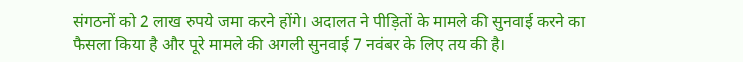संगठनों को 2 लाख रुपये जमा करने होंगे। अदालत ने पीड़ितों के मामले की सुनवाई करने का फैसला किया है और पूरे मामले की अगली सुनवाई 7 नवंबर के लिए तय की है।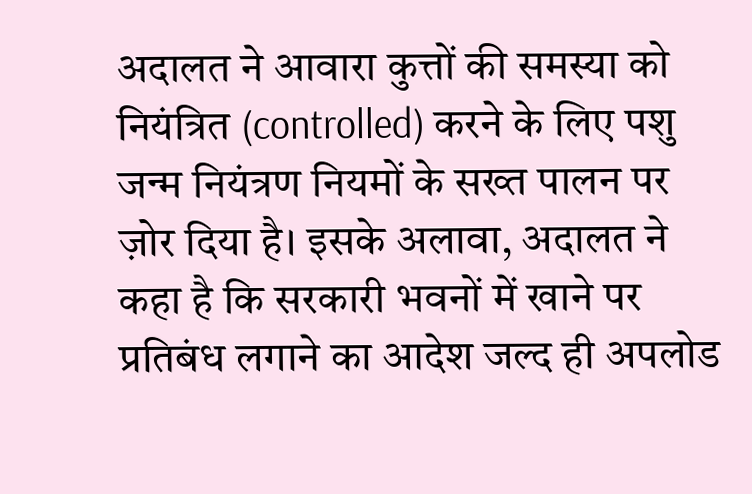अदालत ने आवारा कुत्तों की समस्या को नियंत्रित (controlled) करने के लिए पशु जन्म नियंत्रण नियमों के सख्त पालन पर ज़ोर दिया है। इसके अलावा, अदालत ने कहा है कि सरकारी भवनों में खाने पर प्रतिबंध लगाने का आदेश जल्द ही अपलोड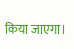किया जाएगा।